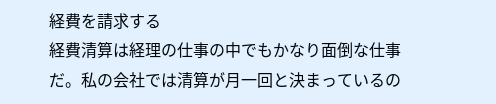経費を請求する
経費清算は経理の仕事の中でもかなり面倒な仕事だ。私の会社では清算が月一回と決まっているの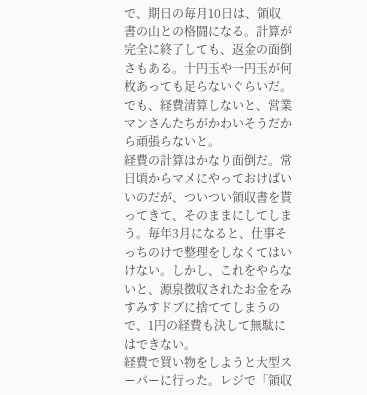で、期日の毎月10日は、領収書の山との格闘になる。計算が完全に終了しても、返金の面倒さもある。十円玉や一円玉が何枚あっても足らないぐらいだ。でも、経費清算しないと、営業マンさんたちがかわいそうだから頑張らないと。
経費の計算はかなり面倒だ。常日頃からマメにやっておけばいいのだが、ついつい領収書を貰ってきて、そのままにしてしまう。毎年3月になると、仕事そっちのけで整理をしなくてはいけない。しかし、これをやらないと、源泉徴収されたお金をみすみすドブに捨ててしまうので、1円の経費も決して無駄にはできない。
経費で買い物をしようと大型スーパーに行った。レジで「領収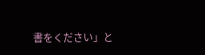書をください」と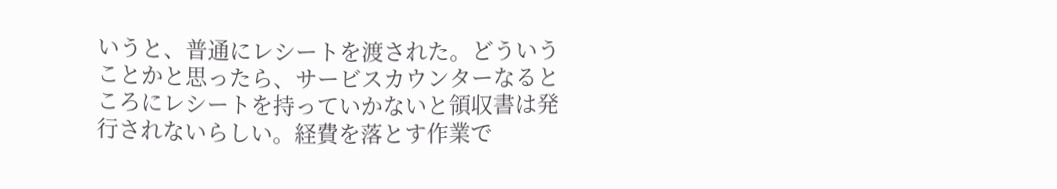いうと、普通にレシートを渡された。どういうことかと思ったら、サービスカウンターなるところにレシートを持っていかないと領収書は発行されないらしい。経費を落とす作業で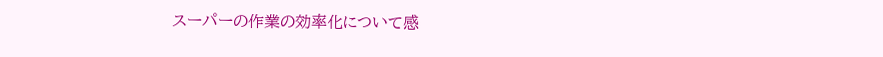スーパーの作業の効率化について感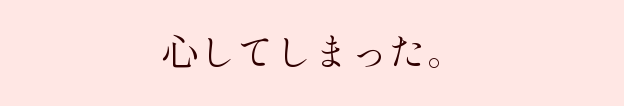心してしまった。